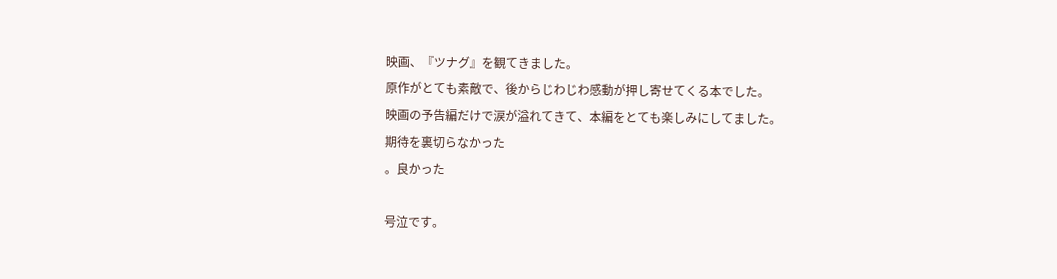映画、『ツナグ』を観てきました。
原作がとても素敵で、後からじわじわ感動が押し寄せてくる本でした。
映画の予告編だけで涙が溢れてきて、本編をとても楽しみにしてました。
期待を裏切らなかった
。良かった

号泣です。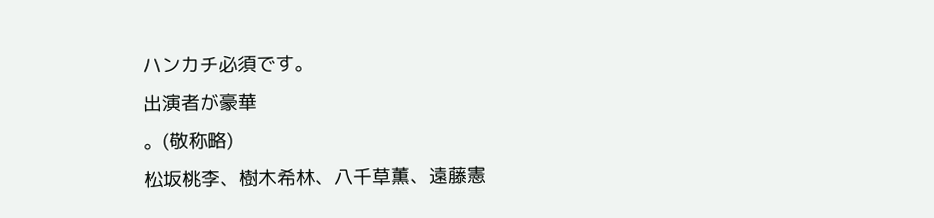ハンカチ必須です。
出演者が豪華
。(敬称略)
松坂桃李、樹木希林、八千草薫、遠藤憲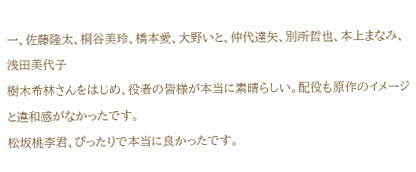一、佐藤隆太、桐谷美玲、橋本愛、大野いと、仲代達矢、別所哲也、本上まなみ、浅田美代子
樹木希林さんをはじめ、役者の皆様が本当に素晴らしい。配役も原作のイメージと違和感がなかったです。
松坂桃李君、ぴったりで本当に良かったです。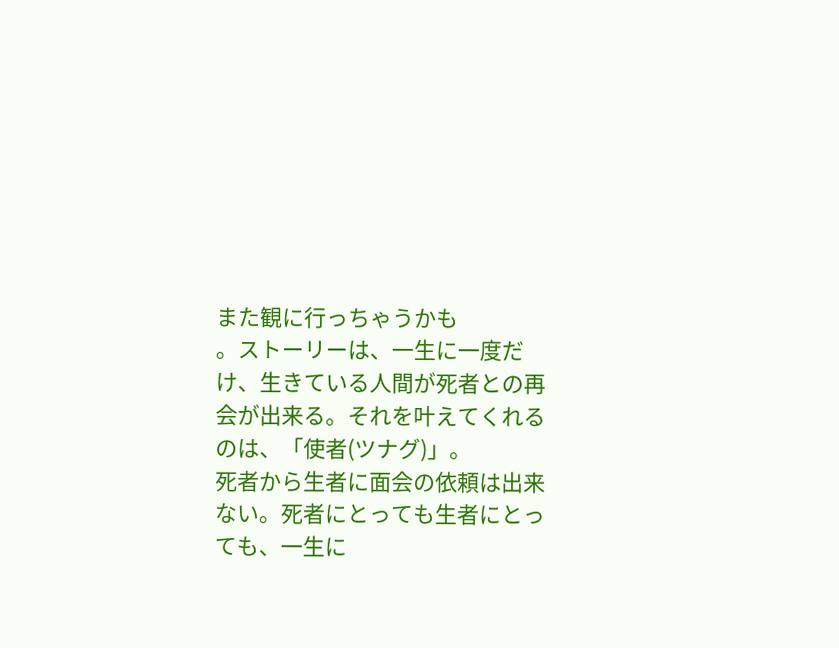また観に行っちゃうかも
。ストーリーは、一生に一度だけ、生きている人間が死者との再会が出来る。それを叶えてくれるのは、「使者(ツナグ)」。
死者から生者に面会の依頼は出来ない。死者にとっても生者にとっても、一生に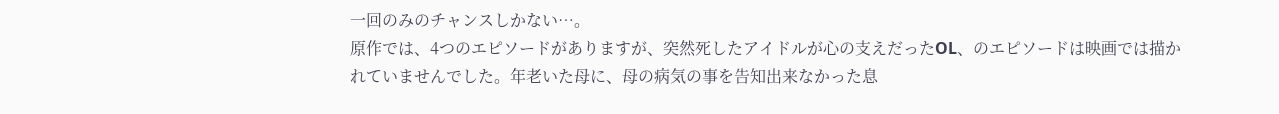一回のみのチャンスしかない…。
原作では、4つのエピソードがありますが、突然死したアイドルが心の支えだったOL、のエピソードは映画では描かれていませんでした。年老いた母に、母の病気の事を告知出来なかった息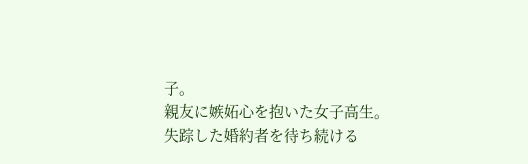子。
親友に嫉妬心を抱いた女子高生。
失踪した婚約者を待ち続ける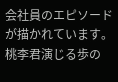会社員のエピソードが描かれています。
桃李君演じる歩の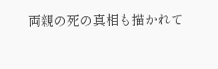両親の死の真相も描かれて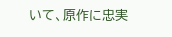いて、原作に忠実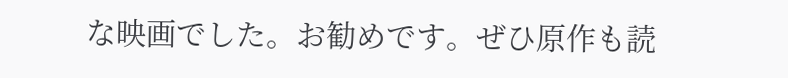な映画でした。お勧めです。ぜひ原作も読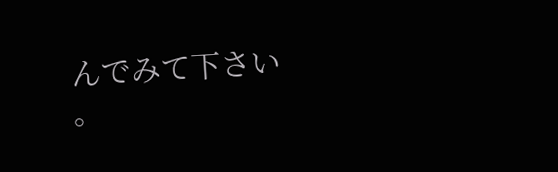んでみて下さい
。